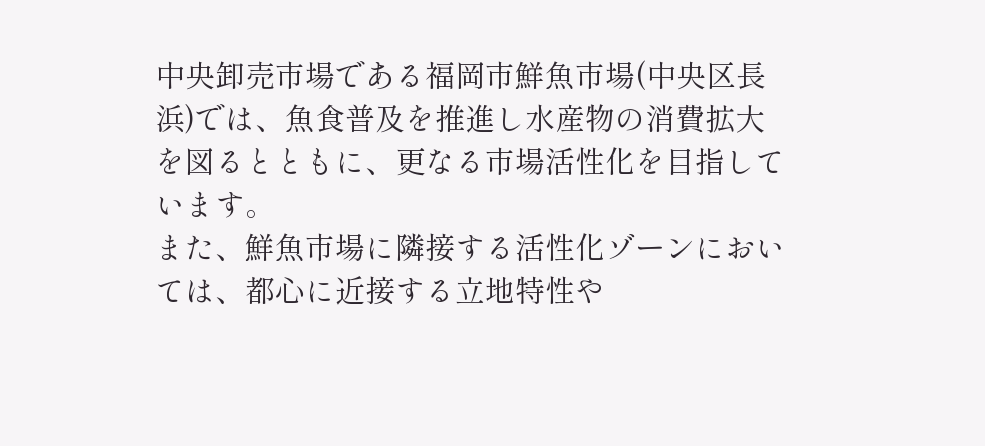中央卸売市場である福岡市鮮魚市場(中央区長浜)では、魚食普及を推進し水産物の消費拡大を図るとともに、更なる市場活性化を目指しています。
また、鮮魚市場に隣接する活性化ゾーンにおいては、都心に近接する立地特性や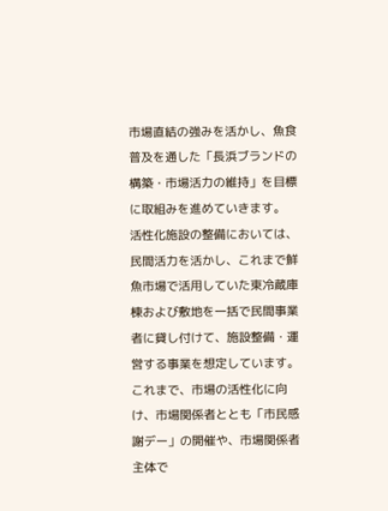市場直結の強みを活かし、魚食普及を通した「長浜ブランドの構築・市場活力の維持」を目標に取組みを進めていきます。
活性化施設の整備においては、民間活力を活かし、これまで鮮魚市場で活用していた東冷蔵庫棟および敷地を一括で民間事業者に貸し付けて、施設整備・運営する事業を想定しています。
これまで、市場の活性化に向け、市場関係者ととも「市民感謝デー」の開催や、市場関係者主体で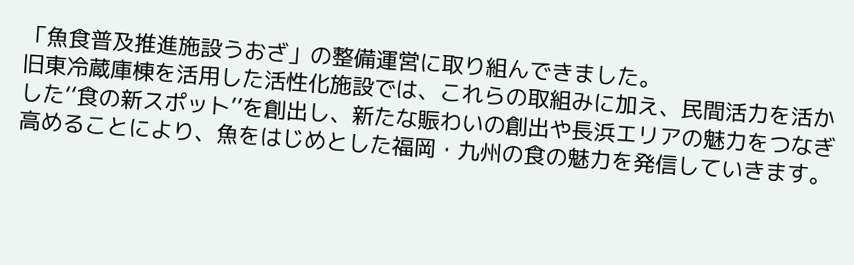「魚食普及推進施設うおざ」の整備運営に取り組んできました。
旧東冷蔵庫棟を活用した活性化施設では、これらの取組みに加え、民間活力を活かした‘‘食の新スポット’’を創出し、新たな賑わいの創出や長浜エリアの魅力をつなぎ高めることにより、魚をはじめとした福岡・九州の食の魅力を発信していきます。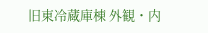旧東冷蔵庫棟 外観・内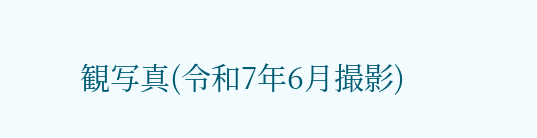観写真(令和7年6月撮影)